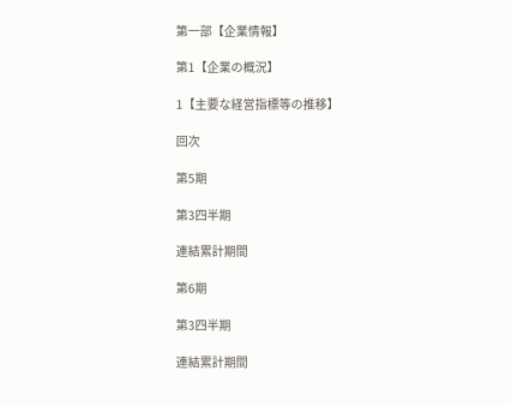第一部【企業情報】

第1【企業の概況】

1【主要な経営指標等の推移】

回次

第5期

第3四半期

連結累計期間

第6期

第3四半期

連結累計期間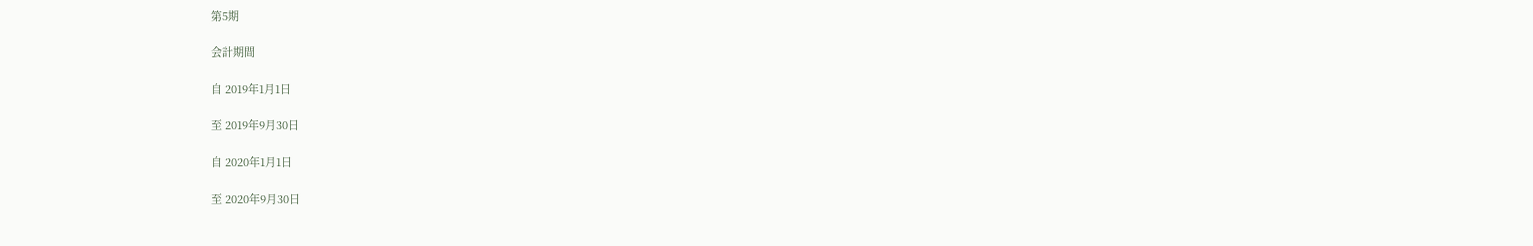第5期

会計期間

自 2019年1月1日

至 2019年9月30日

自 2020年1月1日

至 2020年9月30日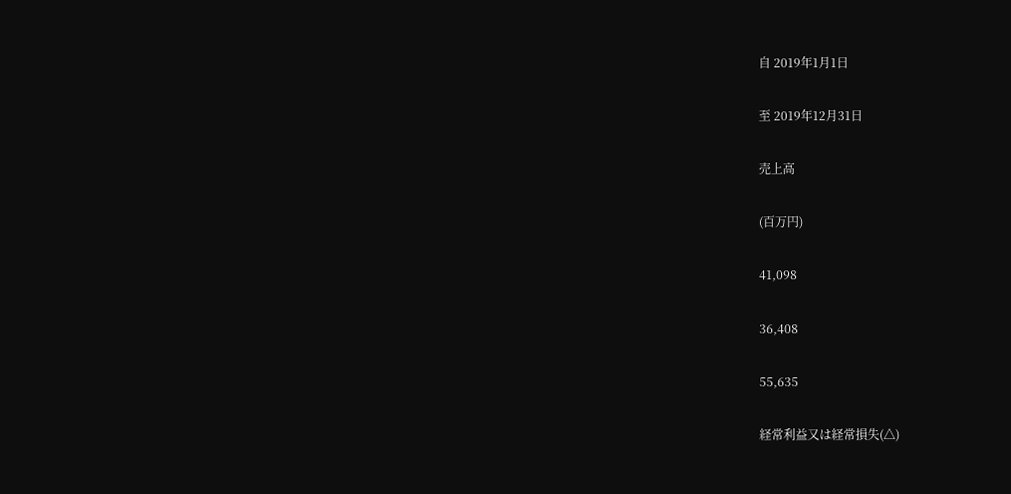自 2019年1月1日

至 2019年12月31日

売上高

(百万円)

41,098

36,408

55,635

経常利益又は経常損失(△)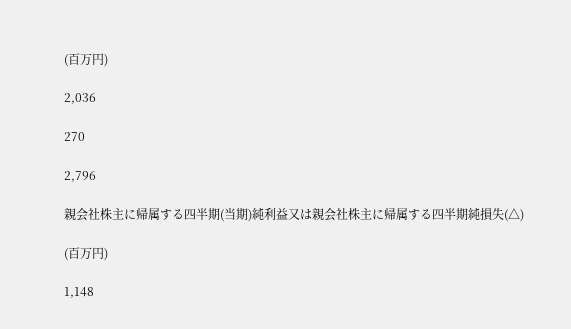(百万円)

2,036

270

2,796

親会社株主に帰属する四半期(当期)純利益又は親会社株主に帰属する四半期純損失(△)

(百万円)

1,148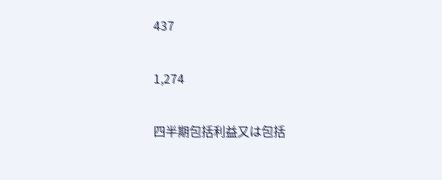437

1,274

四半期包括利益又は包括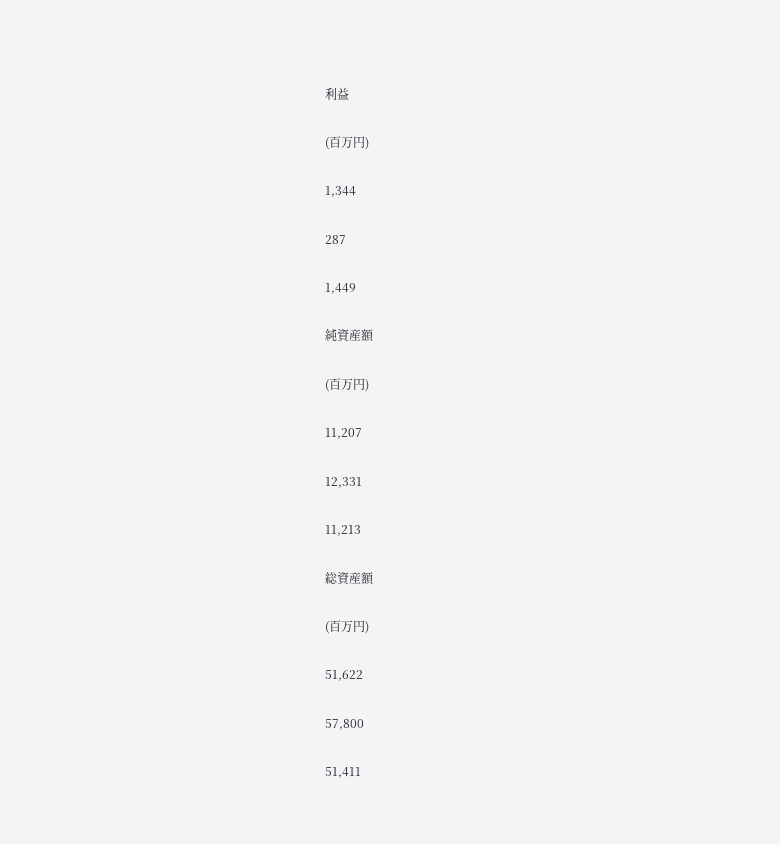利益

(百万円)

1,344

287

1,449

純資産額

(百万円)

11,207

12,331

11,213

総資産額

(百万円)

51,622

57,800

51,411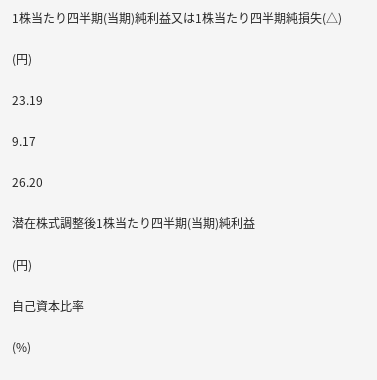1株当たり四半期(当期)純利益又は1株当たり四半期純損失(△)

(円)

23.19

9.17

26.20

潜在株式調整後1株当たり四半期(当期)純利益

(円)

自己資本比率

(%)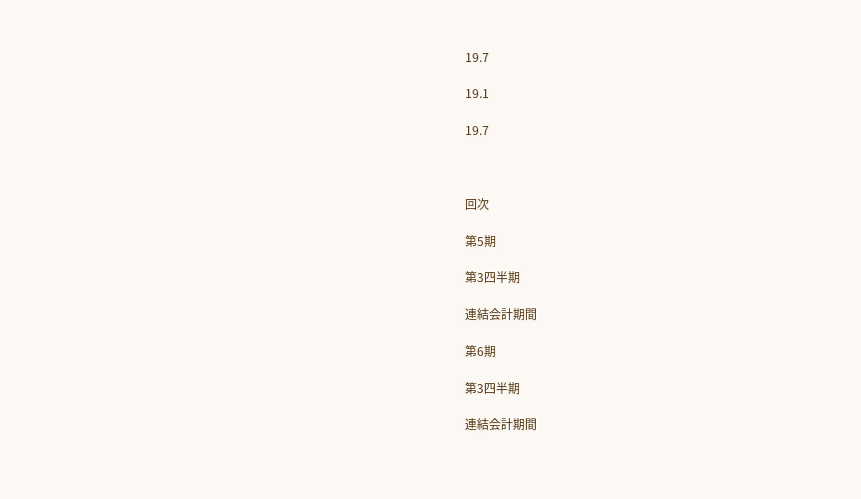19.7

19.1

19.7



回次

第5期

第3四半期

連結会計期間

第6期

第3四半期

連結会計期間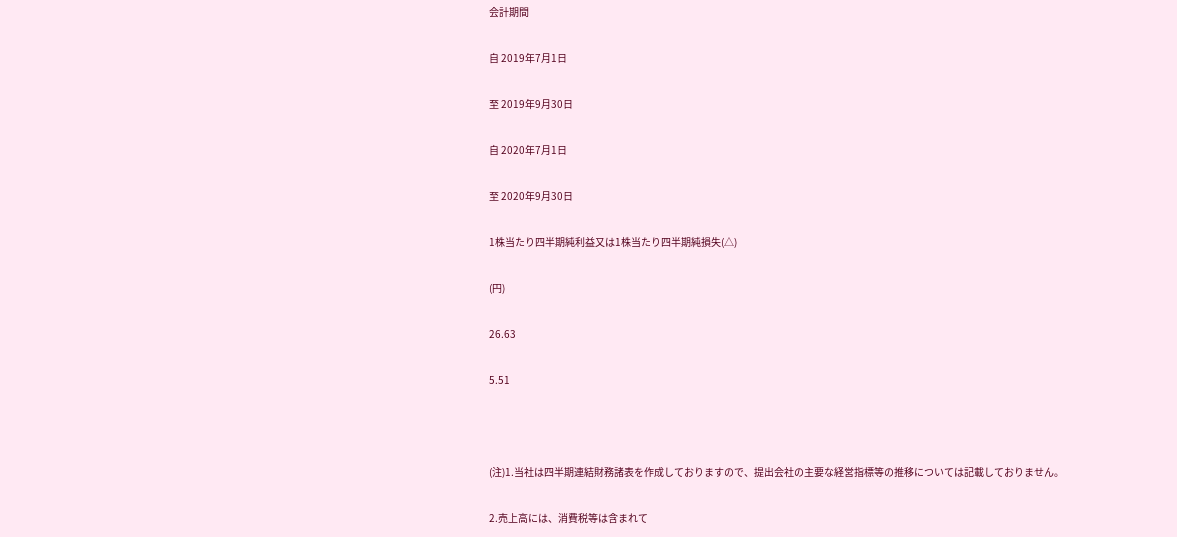会計期間

自 2019年7月1日

至 2019年9月30日

自 2020年7月1日

至 2020年9月30日

1株当たり四半期純利益又は1株当たり四半期純損失(△)

(円)

26.63

5.51



(注)1.当社は四半期連結財務諸表を作成しておりますので、提出会社の主要な経営指標等の推移については記載しておりません。

2.売上高には、消費税等は含まれて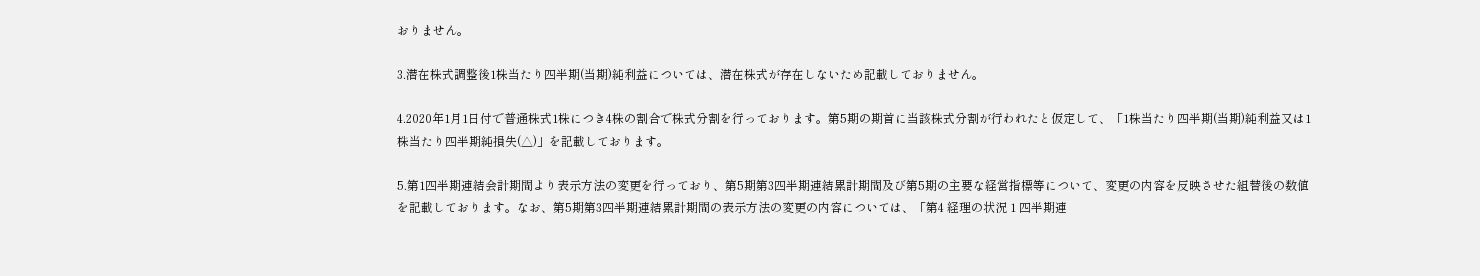おりません。

3.潜在株式調整後1株当たり四半期(当期)純利益については、潜在株式が存在しないため記載しておりません。

4.2020年1月1日付で普通株式1株につき4株の割合で株式分割を行っております。第5期の期首に当該株式分割が行われたと仮定して、「1株当たり四半期(当期)純利益又は1株当たり四半期純損失(△)」を記載しております。

5.第1四半期連結会計期間より表示方法の変更を行っており、第5期第3四半期連結累計期間及び第5期の主要な経営指標等について、変更の内容を反映させた組替後の数値を記載しております。なお、第5期第3四半期連結累計期間の表示方法の変更の内容については、「第4 経理の状況 1 四半期連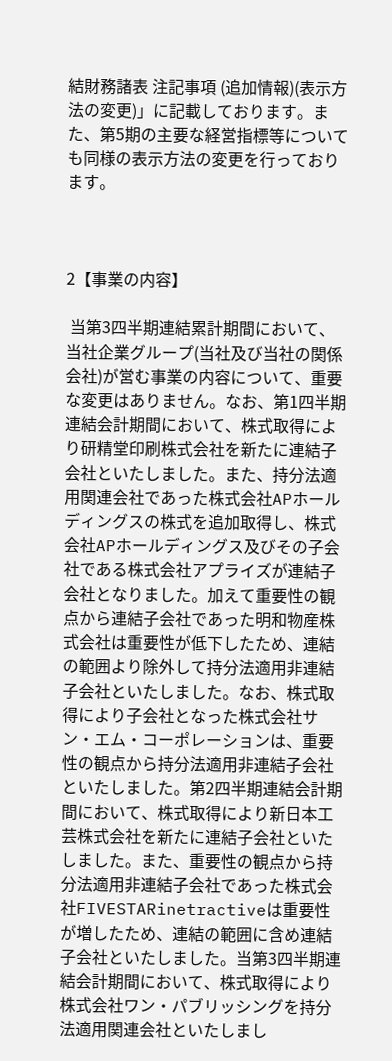結財務諸表 注記事項 (追加情報)(表示方法の変更)」に記載しております。また、第5期の主要な経営指標等についても同様の表示方法の変更を行っております。



2【事業の内容】

 当第3四半期連結累計期間において、当社企業グループ(当社及び当社の関係会社)が営む事業の内容について、重要な変更はありません。なお、第1四半期連結会計期間において、株式取得により研精堂印刷株式会社を新たに連結子会社といたしました。また、持分法適用関連会社であった株式会社APホールディングスの株式を追加取得し、株式会社APホールディングス及びその子会社である株式会社アプライズが連結子会社となりました。加えて重要性の観点から連結子会社であった明和物産株式会社は重要性が低下したため、連結の範囲より除外して持分法適用非連結子会社といたしました。なお、株式取得により子会社となった株式会社サン・エム・コーポレーションは、重要性の観点から持分法適用非連結子会社といたしました。第2四半期連結会計期間において、株式取得により新日本工芸株式会社を新たに連結子会社といたしました。また、重要性の観点から持分法適用非連結子会社であった株式会社FIVESTARinetractiveは重要性が増したため、連結の範囲に含め連結子会社といたしました。当第3四半期連結会計期間において、株式取得により株式会社ワン・パブリッシングを持分法適用関連会社といたしまし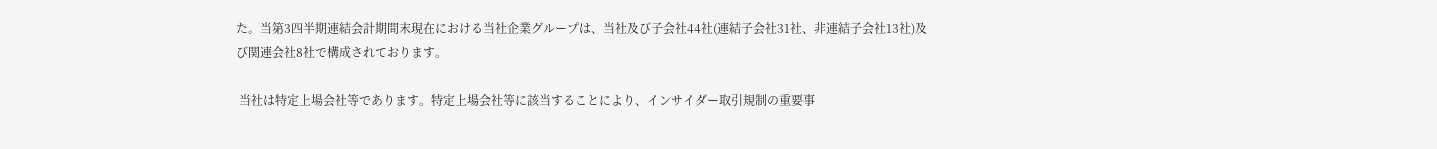た。当第3四半期連結会計期間末現在における当社企業グループは、当社及び子会社44社(連結子会社31社、非連結子会社13社)及び関連会社8社で構成されております。

 当社は特定上場会社等であります。特定上場会社等に該当することにより、インサイダー取引規制の重要事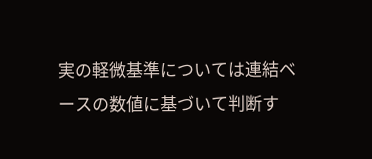実の軽微基準については連結ベースの数値に基づいて判断す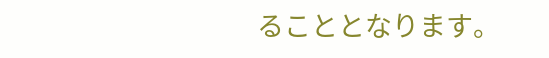ることとなります。